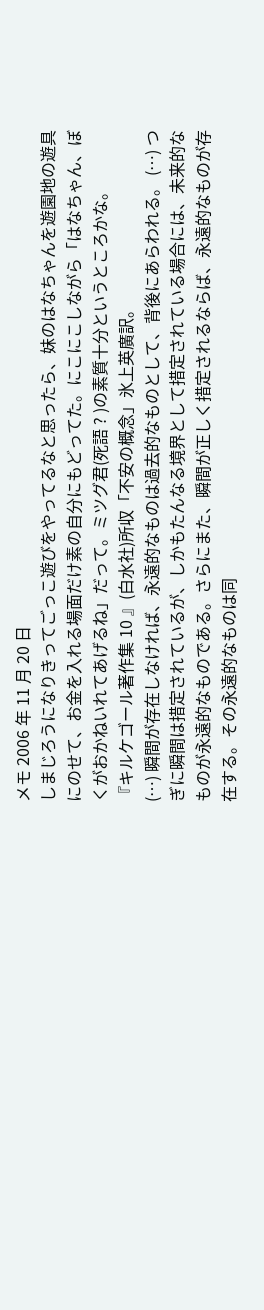メモ 2006 年 11 月 20 日
しまじろうになりきってごっこ遊びをやってるなと思ったら、妹のはなちゃんを遊園地の遊具にのせて、お金を入れる場面だけ素の自分にもどってた。にこにこしながら「はなちゃん、ぼくがおかねいれてあげるね」だって。ミツグ君(死語 ? )の素質十分というところかな。
『キルケゴール著作集 10 』(白水社)所収「不安の概念」氷上英廣訳。
(…) 瞬間が存在しなければ、永遠的なものは過去的なものとして、背後にあらわれる。 (…) つぎに瞬間は措定されているが、しかもたんなる境界として措定されている場合には、未来的なものが永遠的なものである。さらにまた、瞬間が正しく措定されるならば、永遠的なものが存在する。その永遠的なものは同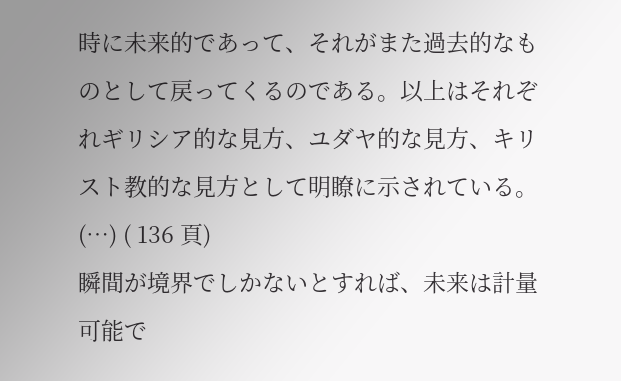時に未来的であって、それがまた過去的なものとして戻ってくるのである。以上はそれぞれギリシア的な見方、ユダヤ的な見方、キリスト教的な見方として明瞭に示されている。 (…) ( 136 頁)
瞬間が境界でしかないとすれば、未来は計量可能で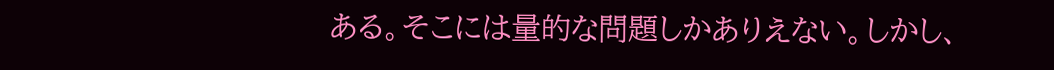ある。そこには量的な問題しかありえない。しかし、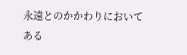永遠とのかかわりにおいてある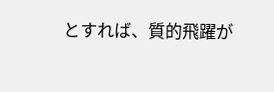とすれば、質的飛躍が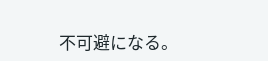不可避になる。